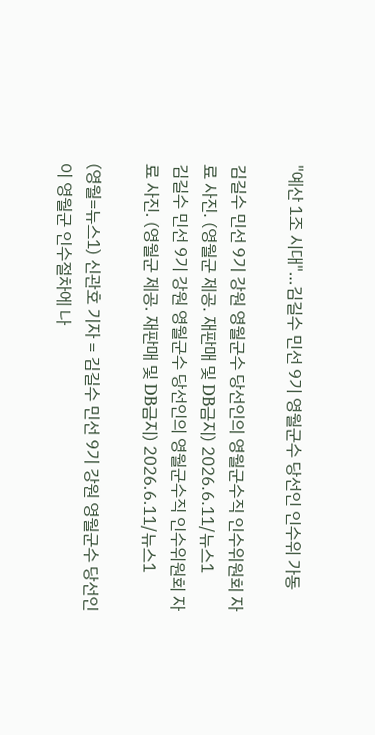"예산 1조 시대"…김길수 민선 9기 영월군수 당선인 인수위 가동

김길수 민선 9기 강원 영월군수 당선인의 영월군수직 인수위원회 자료 사진. (영월군 제공. 재판매 및 DB금지) 2026.6.11/뉴스1
김길수 민선 9기 강원 영월군수 당선인의 영월군수직 인수위원회 자료 사진. (영월군 제공. 재판매 및 DB금지) 2026.6.11/뉴스1

(영월=뉴스1) 신관호 기자 = 김길수 민선 9기 강원 영월군수 당선인이 영월군 인수절차에 나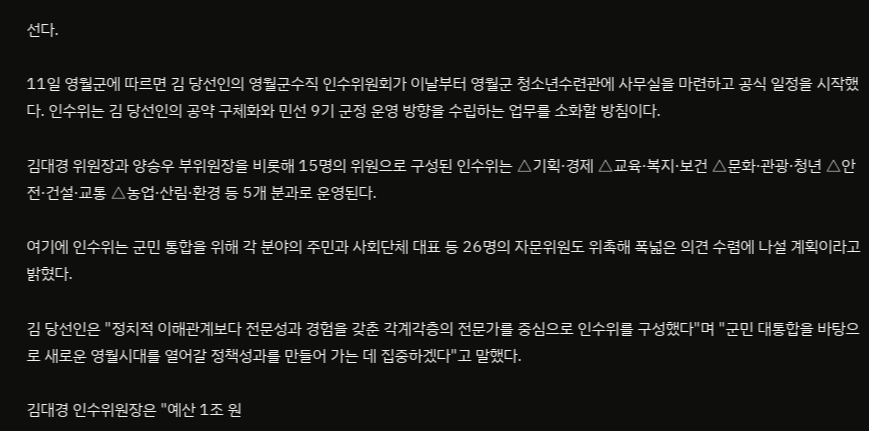선다.

11일 영월군에 따르면 김 당선인의 영월군수직 인수위원회가 이날부터 영월군 청소년수련관에 사무실을 마련하고 공식 일정을 시작했다. 인수위는 김 당선인의 공약 구체화와 민선 9기 군정 운영 방향을 수립하는 업무를 소화할 방침이다.

김대경 위원장과 양승우 부위원장을 비롯해 15명의 위원으로 구성된 인수위는 △기획·경제 △교육·복지·보건 △문화·관광·청년 △안전·건설·교통 △농업·산림·환경 등 5개 분과로 운영된다.

여기에 인수위는 군민 통합을 위해 각 분야의 주민과 사회단체 대표 등 26명의 자문위원도 위촉해 폭넓은 의견 수렴에 나설 계획이라고 밝혔다.

김 당선인은 "정치적 이해관계보다 전문성과 경험을 갖춘 각계각층의 전문가를 중심으로 인수위를 구성했다"며 "군민 대통합을 바탕으로 새로운 영월시대를 열어갈 정책성과를 만들어 가는 데 집중하겠다"고 말했다.

김대경 인수위원장은 "예산 1조 원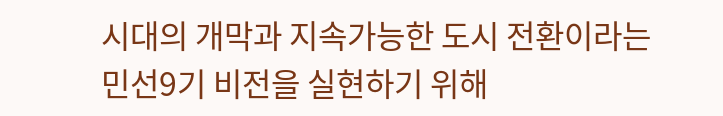시대의 개막과 지속가능한 도시 전환이라는 민선9기 비전을 실현하기 위해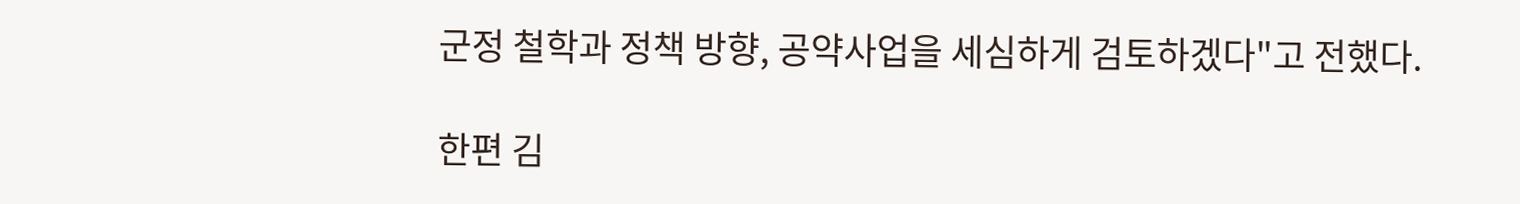군정 철학과 정책 방향, 공약사업을 세심하게 검토하겠다"고 전했다.

한편 김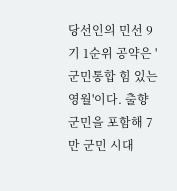당선인의 민선 9기 1순위 공약은 '군민통합 힘 있는 영월'이다. 출향군민을 포함해 7만 군민 시대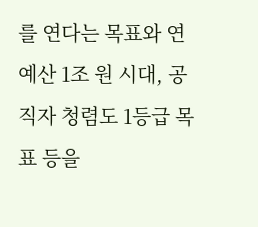를 연다는 목표와 연 예산 1조 원 시대, 공직자 청렴도 1등급 목표 등을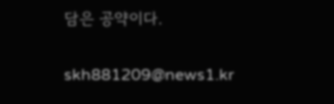담은 공약이다.

skh881209@news1.kr